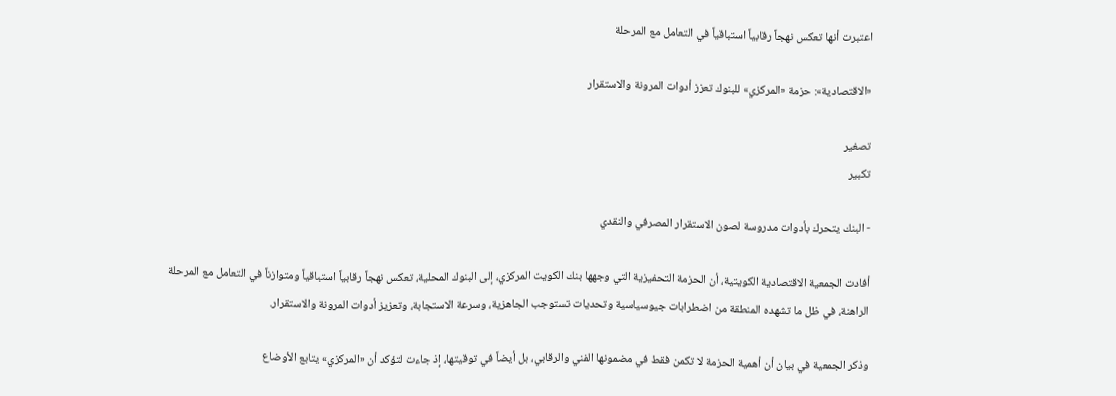اعتبرت أنها تعكس نهجاً رقابياً استباقياً في التعامل مع المرحلة

«الاقتصادية»: حزمة «المركزي» للبنوك تعزز أدوات المرونة والاستقرار

تصغير
تكبير

- البنك يتحرك بأدوات مدروسة لصون الاستقرار المصرفي والنقدي

أفادت الجمعية الاقتصادية الكويتية، أن الحزمة التحفيزية التي وجهها بنك الكويت المركزي، إلى البنوك المحلية، تعكس نهجاً رقابياً استباقياً ومتوازناً في التعامل مع المرحلة الراهنة، في ظل ما تشهده المنطقة من اضطرابات جيوسياسية وتحديات تستوجب الجاهزية، وسرعة الاستجابة، وتعزيز أدوات المرونة والاستقرار.

وذكر الجمعية في بيان أن أهمية الحزمة لا تكمن فقط في مضمونها الفني والرقابي، بل أيضاً في توقيتها، إذ جاءت لتؤكد أن «المركزي» يتابع الأوضاع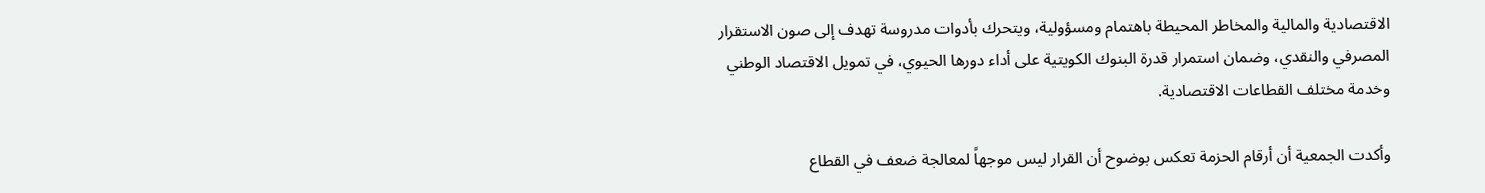الاقتصادية والمالية والمخاطر المحيطة باهتمام ومسؤولية، ويتحرك بأدوات مدروسة تهدف إلى صون الاستقرار المصرفي والنقدي، وضمان استمرار قدرة البنوك الكويتية على أداء دورها الحيوي، في تمويل الاقتصاد الوطني وخدمة مختلف القطاعات الاقتصادية.

وأكدت الجمعية أن أرقام الحزمة تعكس بوضوح أن القرار ليس موجهاً لمعالجة ضعف في القطاع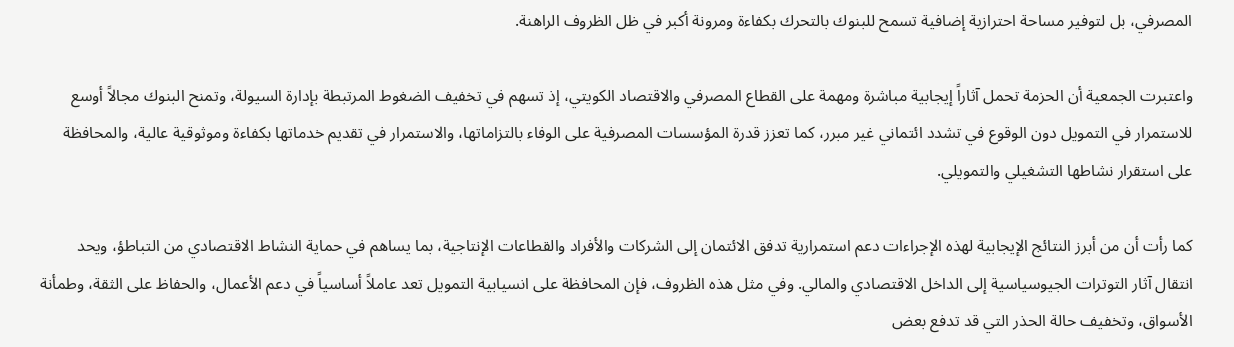المصرفي، بل لتوفير مساحة احترازية إضافية تسمح للبنوك بالتحرك بكفاءة ومرونة أكبر في ظل الظروف الراهنة.

واعتبرت الجمعية أن الحزمة تحمل آثاراً إيجابية مباشرة ومهمة على القطاع المصرفي والاقتصاد الكويتي، إذ تسهم في تخفيف الضغوط المرتبطة بإدارة السيولة، وتمنح البنوك مجالاً أوسع للاستمرار في التمويل دون الوقوع في تشدد ائتماني غير مبرر، كما تعزز قدرة المؤسسات المصرفية على الوفاء بالتزاماتها، والاستمرار في تقديم خدماتها بكفاءة وموثوقية عالية، والمحافظة على استقرار نشاطها التشغيلي والتمويلي.

كما رأت أن من أبرز النتائج الإيجابية لهذه الإجراءات دعم استمرارية تدفق الائتمان إلى الشركات والأفراد والقطاعات الإنتاجية، بما يساهم في حماية النشاط الاقتصادي من التباطؤ، ويحد انتقال آثار التوترات الجيوسياسية إلى الداخل الاقتصادي والمالي. وفي مثل هذه الظروف، فإن المحافظة على انسيابية التمويل تعد عاملاً أساسياً في دعم الأعمال، والحفاظ على الثقة، وطمأنة الأسواق، وتخفيف حالة الحذر التي قد تدفع بعض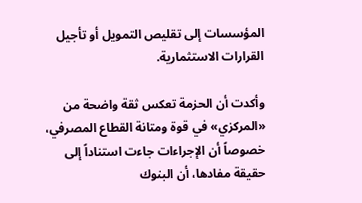المؤسسات إلى تقليص التمويل أو تأجيل القرارات الاستثمارية.

وأكدت أن الحزمة تعكس ثقة واضحة من «المركزي» في قوة ومتانة القطاع المصرفي، خصوصاً أن الإجراءات جاءت استناداً إلى حقيقة مفادها، أن البنوك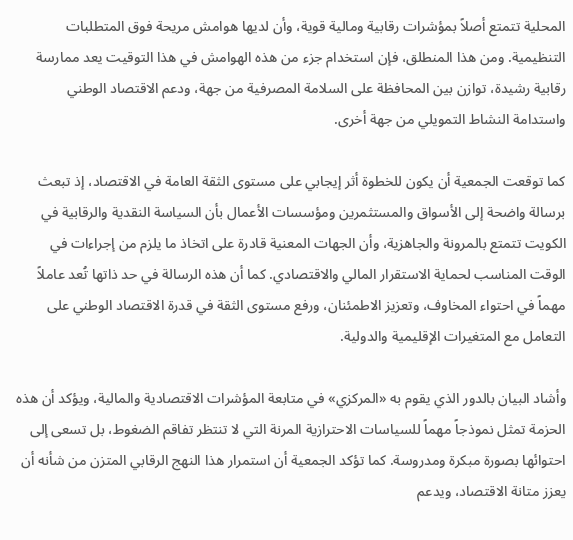المحلية تتمتع أصلاً بمؤشرات رقابية ومالية قوية، وأن لديها هوامش مريحة فوق المتطلبات التنظيمية. ومن هذا المنطلق، فإن استخدام جزء من هذه الهوامش في هذا التوقيت يعد ممارسة رقابية رشيدة، توازن بين المحافظة على السلامة المصرفية من جهة، ودعم الاقتصاد الوطني واستدامة النشاط التمويلي من جهة أخرى.

كما توقعت الجمعية أن يكون للخطوة أثر إيجابي على مستوى الثقة العامة في الاقتصاد، إذ تبعث برسالة واضحة إلى الأسواق والمستثمرين ومؤسسات الأعمال بأن السياسة النقدية والرقابية في الكويت تتمتع بالمرونة والجاهزية، وأن الجهات المعنية قادرة على اتخاذ ما يلزم من إجراءات في الوقت المناسب لحماية الاستقرار المالي والاقتصادي. كما أن هذه الرسالة في حد ذاتها تُعد عاملاً مهماً في احتواء المخاوف، وتعزيز الاطمئنان، ورفع مستوى الثقة في قدرة الاقتصاد الوطني على التعامل مع المتغيرات الإقليمية والدولية.

وأشاد البيان بالدور الذي يقوم به «المركزي» في متابعة المؤشرات الاقتصادية والمالية، ويؤكد أن هذه الحزمة تمثل نموذجاً مهماً للسياسات الاحترازية المرنة التي لا تنتظر تفاقم الضغوط، بل تسعى إلى احتوائها بصورة مبكرة ومدروسة. كما تؤكد الجمعية أن استمرار هذا النهج الرقابي المتزن من شأنه أن يعزز متانة الاقتصاد، ويدعم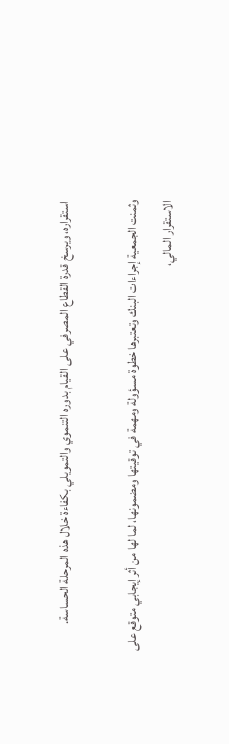استقراره، ويرسخ قدرة القطاع المصرفي على القيام بدوره التنموي والتمويلي بكفاءة خلال هذه المرحلة الحساسة.

وثمنت الجمعية إجراءات البنك وتعتبرها خطوة مسؤولة ومهمة في توقيتها ومضمونها، لما لها من أثر إيجابي متوقع على الاستقرار المالي،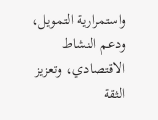واستمرارية التمويل، ودعم النشاط الاقتصادي، وتعزيز الثقة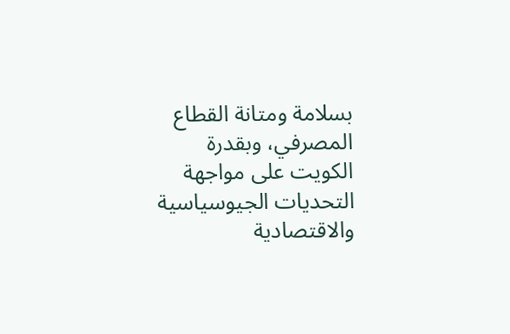بسلامة ومتانة القطاع المصرفي، وبقدرة الكويت على مواجهة التحديات الجيوسياسية والاقتصادية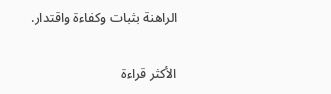الراهنة بثبات وكفاءة واقتدار.

الأكثر قراءة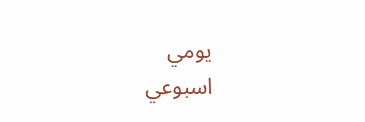يومي
اسبوعي